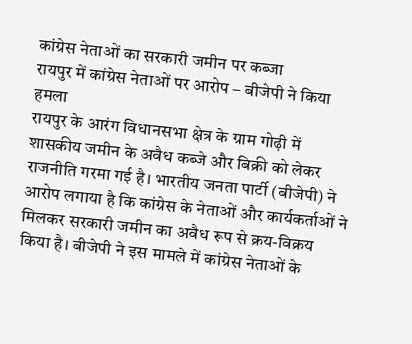कांग्रेस नेताओं का सरकारी जमीन पर कब्जा
रायपुर में कांग्रेस नेताओं पर आरोप – बीजेपी ने किया हमला
रायपुर के आरंग विधानसभा क्षेत्र के ग्राम गोढ़ी में शासकीय जमीन के अवैध कब्जे और बिक्री को लेकर राजनीति गरमा गई है। भारतीय जनता पार्टी (बीजेपी) ने आरोप लगाया है कि कांग्रेस के नेताओं और कार्यकर्ताओं ने मिलकर सरकारी जमीन का अवैध रूप से क्रय-विक्रय किया है। बीजेपी ने इस मामले में कांग्रेस नेताओं के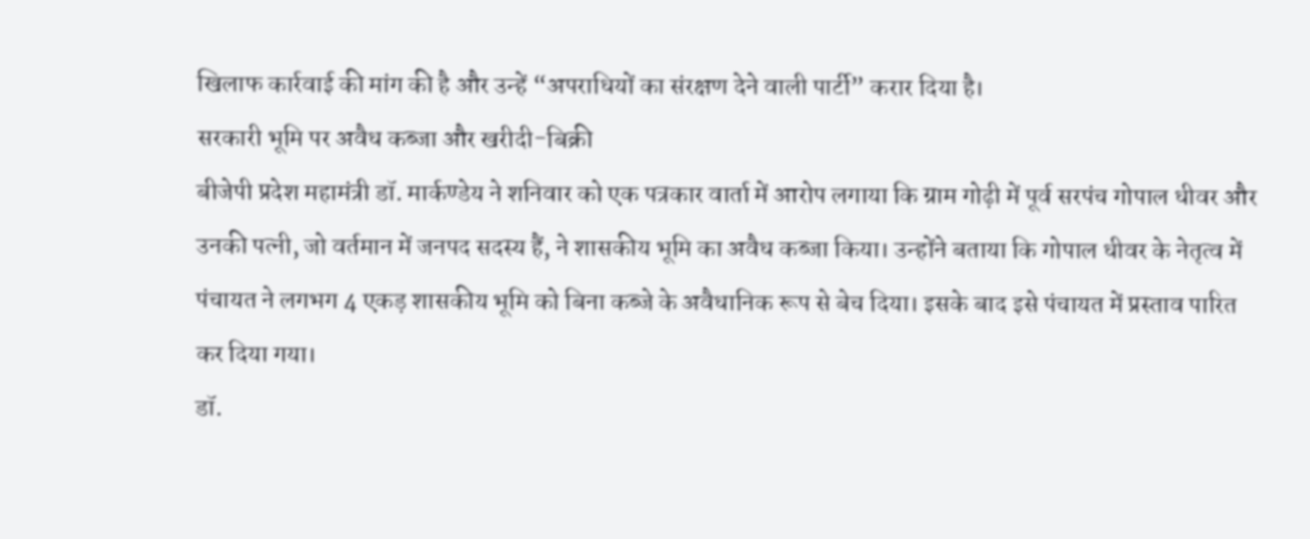खिलाफ कार्रवाई की मांग की है और उन्हें “अपराधियों का संरक्षण देने वाली पार्टी” करार दिया है।
सरकारी भूमि पर अवैध कब्जा और खरीदी-बिक्री
बीजेपी प्रदेश महामंत्री डॉ. मार्कण्डेय ने शनिवार को एक पत्रकार वार्ता में आरोप लगाया कि ग्राम गोढ़ी में पूर्व सरपंच गोपाल धीवर और उनकी पत्नी, जो वर्तमान में जनपद सदस्य हैं, ने शासकीय भूमि का अवैध कब्जा किया। उन्होंने बताया कि गोपाल धीवर के नेतृत्व में पंचायत ने लगभग 4 एकड़ शासकीय भूमि को बिना कब्जे के अवैधानिक रूप से बेच दिया। इसके बाद इसे पंचायत में प्रस्ताव पारित कर दिया गया।
डॉ.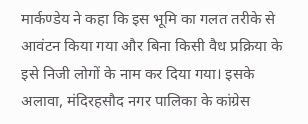मार्कण्डेय ने कहा कि इस भूमि का गलत तरीके से आवंटन किया गया और बिना किसी वैध प्रक्रिया के इसे निजी लोगों के नाम कर दिया गया। इसके अलावा, मंदिरहसौद नगर पालिका के कांग्रेस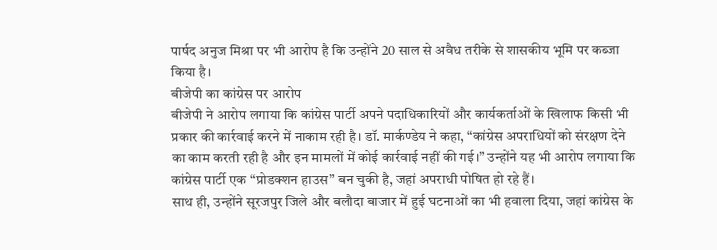पार्षद अनुज मिश्रा पर भी आरोप है कि उन्होंने 20 साल से अवैध तरीके से शासकीय भूमि पर कब्जा किया है।
बीजेपी का कांग्रेस पर आरोप
बीजेपी ने आरोप लगाया कि कांग्रेस पार्टी अपने पदाधिकारियों और कार्यकर्ताओं के खिलाफ किसी भी प्रकार की कार्रवाई करने में नाकाम रही है। डॉ. मार्कण्डेय ने कहा, “कांग्रेस अपराधियों को संरक्षण देने का काम करती रही है और इन मामलों में कोई कार्रवाई नहीं की गई।” उन्होंने यह भी आरोप लगाया कि कांग्रेस पार्टी एक “प्रोडक्शन हाउस” बन चुकी है, जहां अपराधी पोषित हो रहे हैं।
साथ ही, उन्होंने सूरजपुर जिले और बलौदा बाजार में हुई घटनाओं का भी हवाला दिया, जहां कांग्रेस के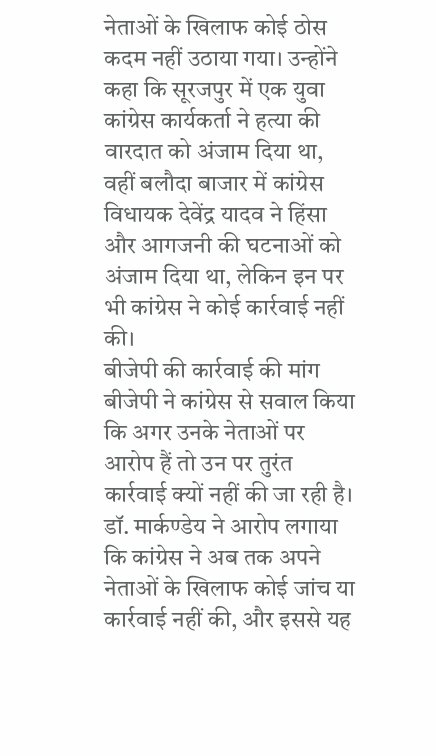नेताओं के खिलाफ कोई ठोस कदम नहीं उठाया गया। उन्होंने कहा कि सूरजपुर में एक युवा कांग्रेस कार्यकर्ता ने हत्या की वारदात को अंजाम दिया था, वहीं बलौदा बाजार में कांग्रेस विधायक देवेंद्र यादव ने हिंसा और आगजनी की घटनाओं को अंजाम दिया था, लेकिन इन पर भी कांग्रेस ने कोई कार्रवाई नहीं की।
बीजेपी की कार्रवाई की मांग
बीजेपी ने कांग्रेस से सवाल किया कि अगर उनके नेताओं पर आरोप हैं तो उन पर तुरंत कार्रवाई क्यों नहीं की जा रही है। डॉ. मार्कण्डेय ने आरोप लगाया कि कांग्रेस ने अब तक अपने नेताओं के खिलाफ कोई जांच या कार्रवाई नहीं की, और इससे यह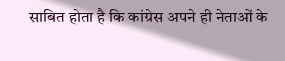साबित होता है कि कांग्रेस अपने ही नेताओं के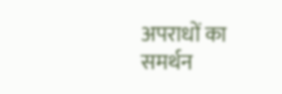अपराधों का समर्थन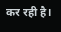कर रही है।